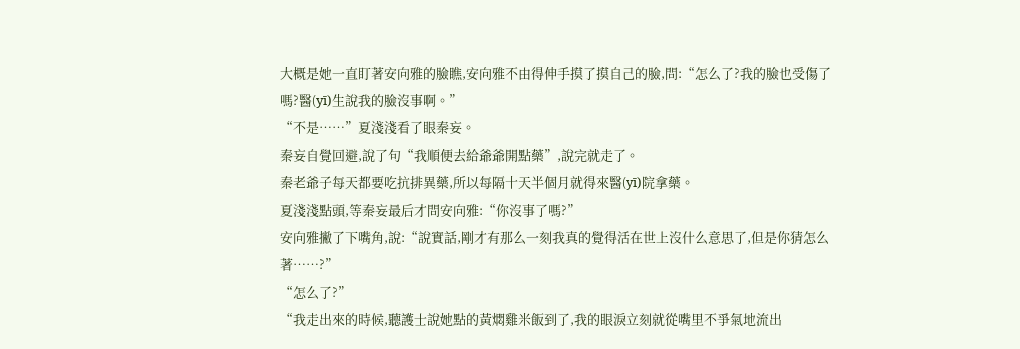大概是她一直盯著安向雅的臉瞧,安向雅不由得伸手摸了摸自己的臉,問:“怎么了?我的臉也受傷了嗎?醫(yī)生說我的臉沒事啊。”
“不是……”夏淺淺看了眼秦妄。
秦妄自覺回避,說了句“我順便去給爺爺開點藥”,說完就走了。
秦老爺子每天都要吃抗排異藥,所以每隔十天半個月就得來醫(yī)院拿藥。
夏淺淺點頭,等秦妄最后才問安向雅:“你沒事了嗎?”
安向雅撇了下嘴角,說:“說實話,剛才有那么一刻我真的覺得活在世上沒什么意思了,但是你猜怎么著……?”
“怎么了?”
“我走出來的時候,聽護士說她點的黃燜雞米飯到了,我的眼淚立刻就從嘴里不爭氣地流出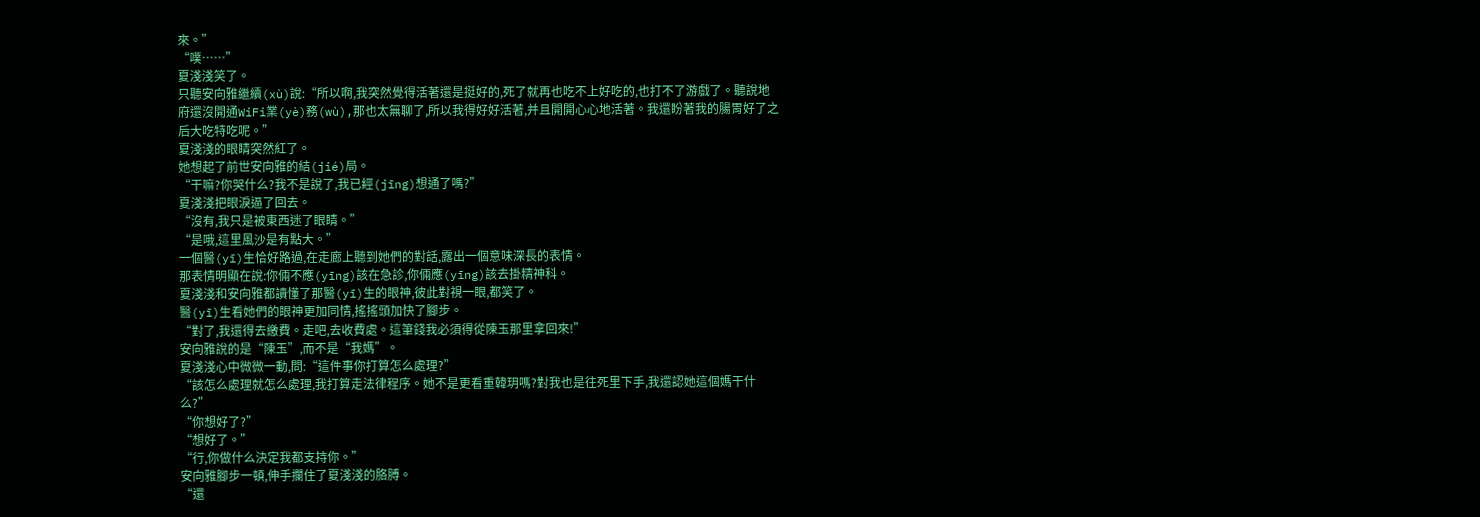來。”
“噗……”
夏淺淺笑了。
只聽安向雅繼續(xù)說:“所以啊,我突然覺得活著還是挺好的,死了就再也吃不上好吃的,也打不了游戲了。聽說地府還沒開通WiFi業(yè)務(wù),那也太無聊了,所以我得好好活著,并且開開心心地活著。我還盼著我的腸胃好了之后大吃特吃呢。”
夏淺淺的眼睛突然紅了。
她想起了前世安向雅的結(jié)局。
“干嘛?你哭什么?我不是說了,我已經(jīng)想通了嗎?”
夏淺淺把眼淚逼了回去。
“沒有,我只是被東西迷了眼睛。”
“是哦,這里風沙是有點大。”
一個醫(yī)生恰好路過,在走廊上聽到她們的對話,露出一個意味深長的表情。
那表情明顯在說:你倆不應(yīng)該在急診,你倆應(yīng)該去掛精神科。
夏淺淺和安向雅都讀懂了那醫(yī)生的眼神,彼此對視一眼,都笑了。
醫(yī)生看她們的眼神更加同情,搖搖頭加快了腳步。
“對了,我還得去繳費。走吧,去收費處。這筆錢我必須得從陳玉那里拿回來!”
安向雅說的是“陳玉”,而不是“我媽”。
夏淺淺心中微微一動,問:“這件事你打算怎么處理?”
“該怎么處理就怎么處理,我打算走法律程序。她不是更看重韓玥嗎?對我也是往死里下手,我還認她這個媽干什么?”
“你想好了?”
“想好了。”
“行,你做什么決定我都支持你。”
安向雅腳步一頓,伸手攔住了夏淺淺的胳膊。
“還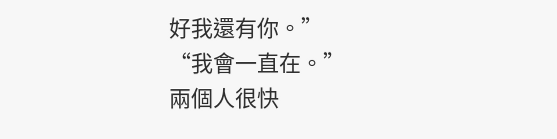好我還有你。”
“我會一直在。”
兩個人很快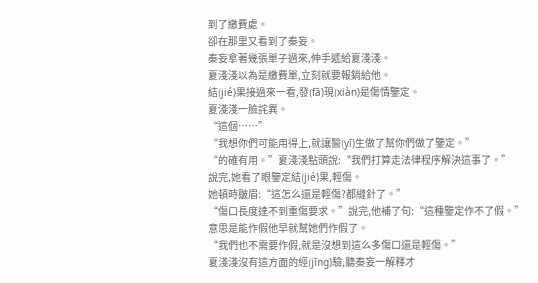到了繳費處。
卻在那里又看到了秦妄。
秦妄拿著幾張單子過來,伸手遞給夏淺淺。
夏淺淺以為是繳費單,立刻就要報銷給他。
結(jié)果接過來一看,發(fā)現(xiàn)是傷情鑒定。
夏淺淺一臉詫異。
“這個……”
“我想你們可能用得上,就讓醫(yī)生做了幫你們做了鑒定。”
“的確有用。”夏淺淺點頭說:“我們打算走法律程序解決這事了。”
說完,她看了眼鑒定結(jié)果,輕傷。
她頓時皺眉:“這怎么還是輕傷?都縫針了。”
“傷口長度達不到重傷要求。”說完,他補了句:“這種鑒定作不了假。”
意思是能作假他早就幫她們作假了。
“我們也不需要作假,就是沒想到這么多傷口還是輕傷。”
夏淺淺沒有這方面的經(jīng)驗,聽秦妄一解釋才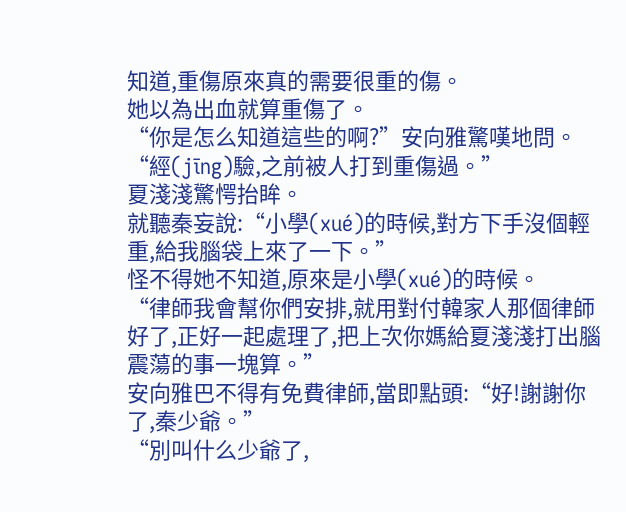知道,重傷原來真的需要很重的傷。
她以為出血就算重傷了。
“你是怎么知道這些的啊?”安向雅驚嘆地問。
“經(jīng)驗,之前被人打到重傷過。”
夏淺淺驚愕抬眸。
就聽秦妄說:“小學(xué)的時候,對方下手沒個輕重,給我腦袋上來了一下。”
怪不得她不知道,原來是小學(xué)的時候。
“律師我會幫你們安排,就用對付韓家人那個律師好了,正好一起處理了,把上次你媽給夏淺淺打出腦震蕩的事一塊算。”
安向雅巴不得有免費律師,當即點頭:“好!謝謝你了,秦少爺。”
“別叫什么少爺了,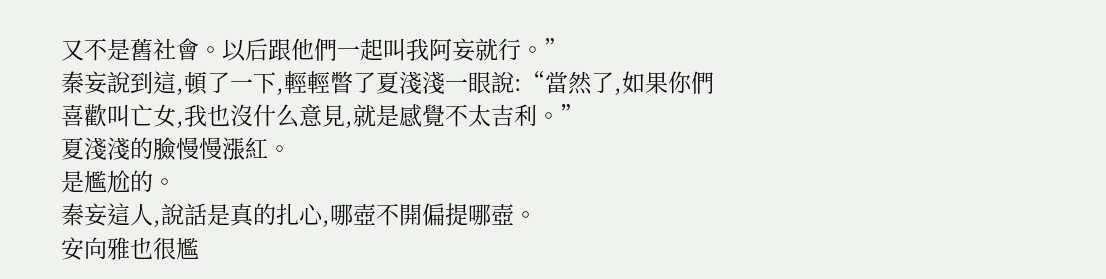又不是舊社會。以后跟他們一起叫我阿妄就行。”
秦妄說到這,頓了一下,輕輕瞥了夏淺淺一眼說:“當然了,如果你們喜歡叫亡女,我也沒什么意見,就是感覺不太吉利。”
夏淺淺的臉慢慢漲紅。
是尷尬的。
秦妄這人,說話是真的扎心,哪壺不開偏提哪壺。
安向雅也很尷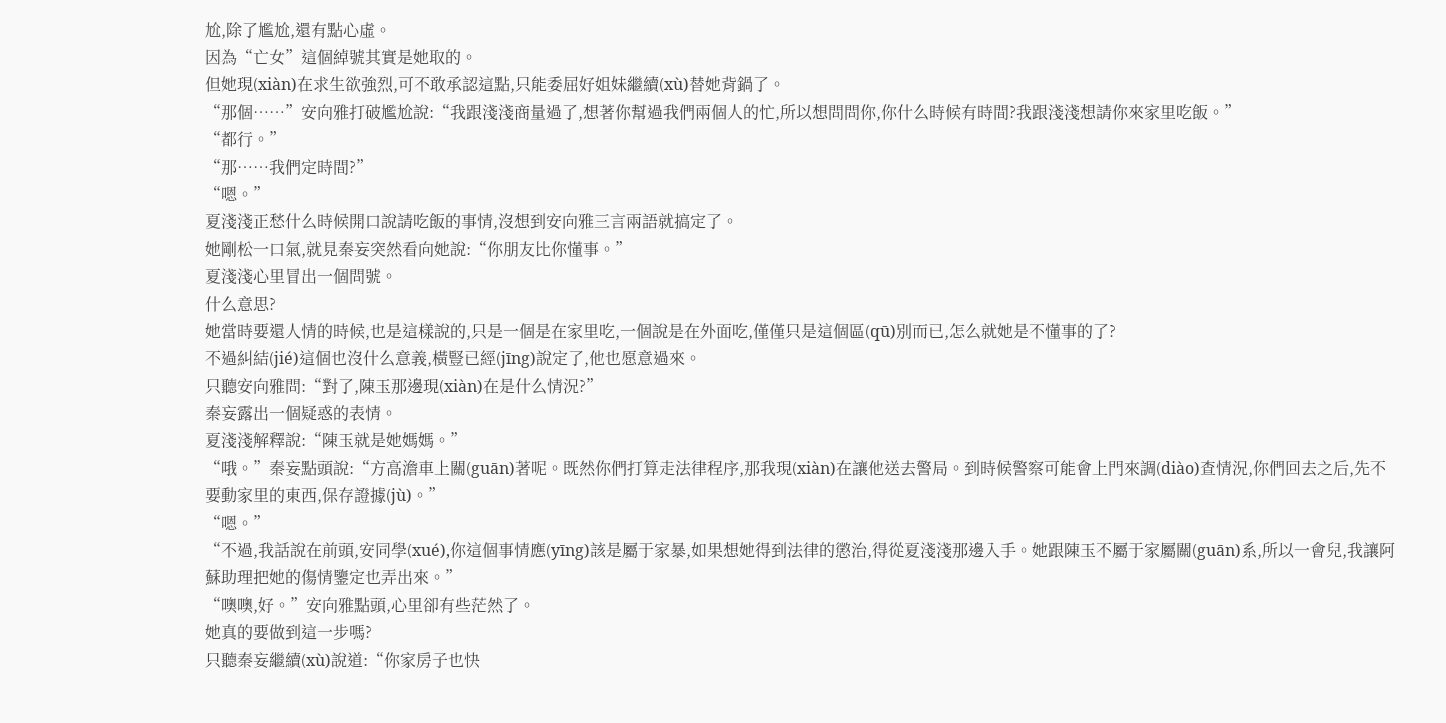尬,除了尷尬,還有點心虛。
因為“亡女”這個綽號其實是她取的。
但她現(xiàn)在求生欲強烈,可不敢承認這點,只能委屈好姐妹繼續(xù)替她背鍋了。
“那個……”安向雅打破尷尬說:“我跟淺淺商量過了,想著你幫過我們兩個人的忙,所以想問問你,你什么時候有時間?我跟淺淺想請你來家里吃飯。”
“都行。”
“那……我們定時間?”
“嗯。”
夏淺淺正愁什么時候開口說請吃飯的事情,沒想到安向雅三言兩語就搞定了。
她剛松一口氣,就見秦妄突然看向她說:“你朋友比你懂事。”
夏淺淺心里冒出一個問號。
什么意思?
她當時要還人情的時候,也是這樣說的,只是一個是在家里吃,一個說是在外面吃,僅僅只是這個區(qū)別而已,怎么就她是不懂事的了?
不過糾結(jié)這個也沒什么意義,橫豎已經(jīng)說定了,他也愿意過來。
只聽安向雅問:“對了,陳玉那邊現(xiàn)在是什么情況?”
秦妄露出一個疑惑的表情。
夏淺淺解釋說:“陳玉就是她媽媽。”
“哦。”秦妄點頭說:“方高澹車上關(guān)著呢。既然你們打算走法律程序,那我現(xiàn)在讓他送去警局。到時候警察可能會上門來調(diào)查情況,你們回去之后,先不要動家里的東西,保存證據(jù)。”
“嗯。”
“不過,我話說在前頭,安同學(xué),你這個事情應(yīng)該是屬于家暴,如果想她得到法律的懲治,得從夏淺淺那邊入手。她跟陳玉不屬于家屬關(guān)系,所以一會兒,我讓阿蘇助理把她的傷情鑒定也弄出來。”
“噢噢,好。”安向雅點頭,心里卻有些茫然了。
她真的要做到這一步嗎?
只聽秦妄繼續(xù)說道:“你家房子也快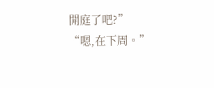開庭了吧?”
“嗯,在下周。”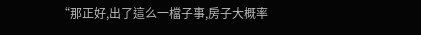“那正好,出了這么一檔子事,房子大概率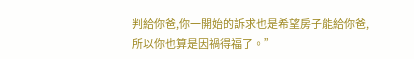判給你爸,你一開始的訴求也是希望房子能給你爸,所以你也算是因禍得福了。”